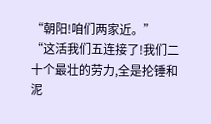“朝阳!咱们两家近。”
“这活我们五连接了!我们二十个最壮的劳力,全是抡锤和泥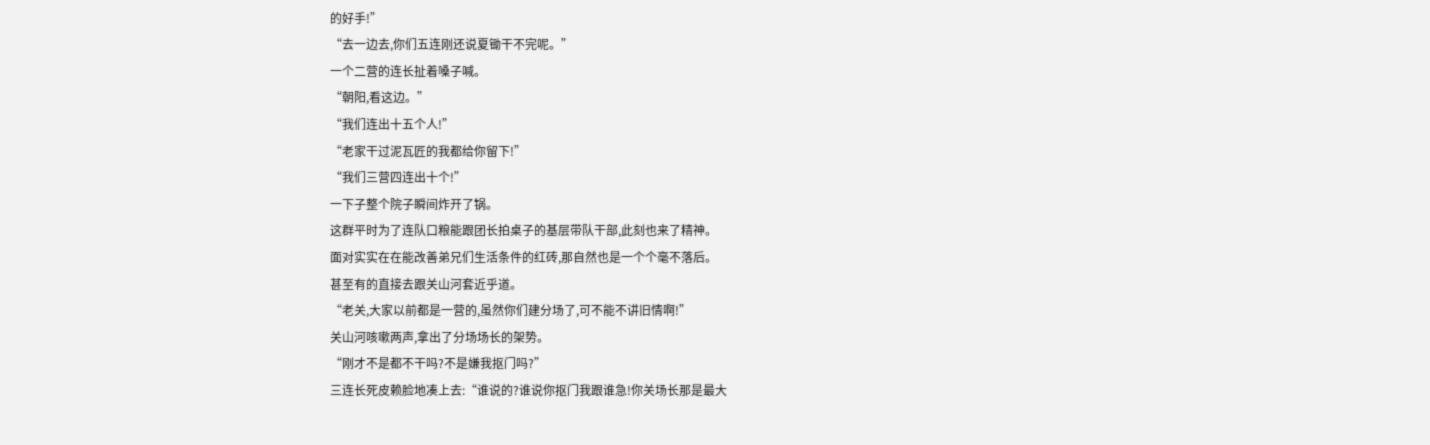的好手!”
“去一边去,你们五连刚还说夏锄干不完呢。”
一个二营的连长扯着嗓子喊。
“朝阳,看这边。”
“我们连出十五个人!”
“老家干过泥瓦匠的我都给你留下!”
“我们三营四连出十个!”
一下子整个院子瞬间炸开了锅。
这群平时为了连队口粮能跟团长拍桌子的基层带队干部,此刻也来了精神。
面对实实在在能改善弟兄们生活条件的红砖,那自然也是一个个毫不落后。
甚至有的直接去跟关山河套近乎道。
“老关,大家以前都是一营的,虽然你们建分场了,可不能不讲旧情啊!”
关山河咳嗽两声,拿出了分场场长的架势。
“刚才不是都不干吗?不是嫌我抠门吗?”
三连长死皮赖脸地凑上去:“谁说的?谁说你抠门我跟谁急!你关场长那是最大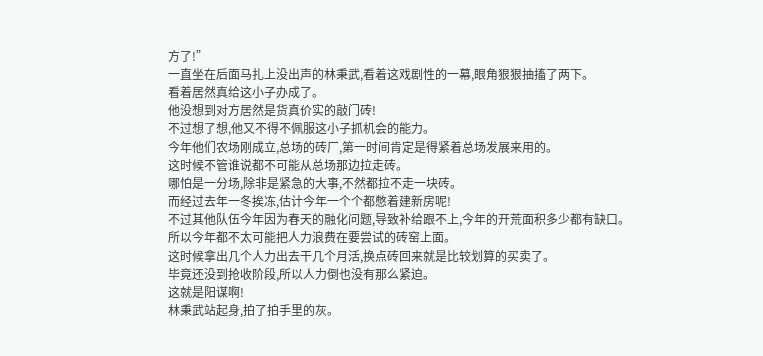方了!”
一直坐在后面马扎上没出声的林秉武,看着这戏剧性的一幕,眼角狠狠抽搐了两下。
看着居然真给这小子办成了。
他没想到对方居然是货真价实的敲门砖!
不过想了想,他又不得不佩服这小子抓机会的能力。
今年他们农场刚成立,总场的砖厂,第一时间肯定是得紧着总场发展来用的。
这时候不管谁说都不可能从总场那边拉走砖。
哪怕是一分场,除非是紧急的大事,不然都拉不走一块砖。
而经过去年一冬挨冻,估计今年一个个都憋着建新房呢!
不过其他队伍今年因为春天的融化问题,导致补给跟不上,今年的开荒面积多少都有缺口。
所以今年都不太可能把人力浪费在要尝试的砖窑上面。
这时候拿出几个人力出去干几个月活,换点砖回来就是比较划算的买卖了。
毕竟还没到抢收阶段,所以人力倒也没有那么紧迫。
这就是阳谋啊!
林秉武站起身,拍了拍手里的灰。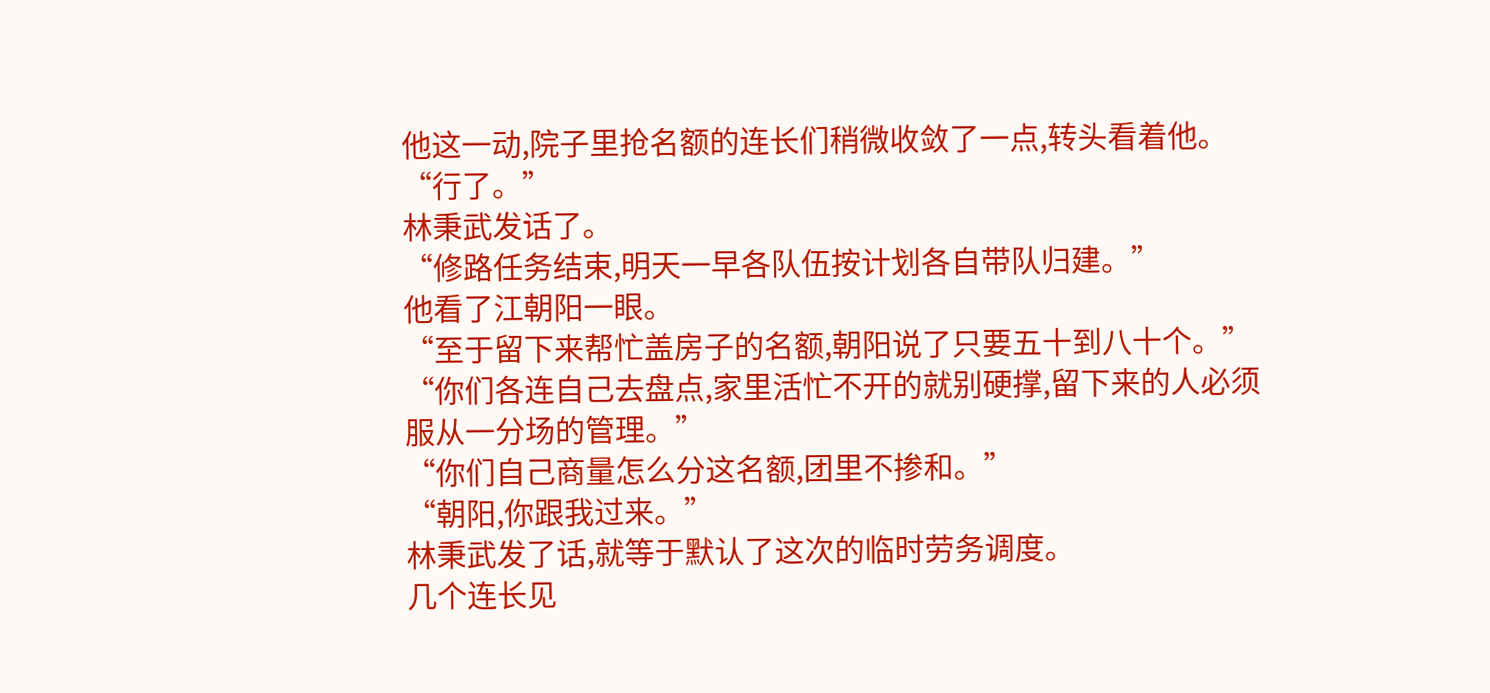他这一动,院子里抢名额的连长们稍微收敛了一点,转头看着他。
“行了。”
林秉武发话了。
“修路任务结束,明天一早各队伍按计划各自带队归建。”
他看了江朝阳一眼。
“至于留下来帮忙盖房子的名额,朝阳说了只要五十到八十个。”
“你们各连自己去盘点,家里活忙不开的就别硬撑,留下来的人必须服从一分场的管理。”
“你们自己商量怎么分这名额,团里不掺和。”
“朝阳,你跟我过来。”
林秉武发了话,就等于默认了这次的临时劳务调度。
几个连长见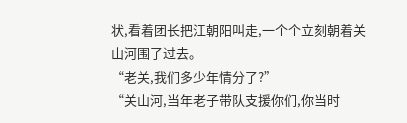状,看着团长把江朝阳叫走,一个个立刻朝着关山河围了过去。
“老关,我们多少年情分了?”
“关山河,当年老子带队支援你们,你当时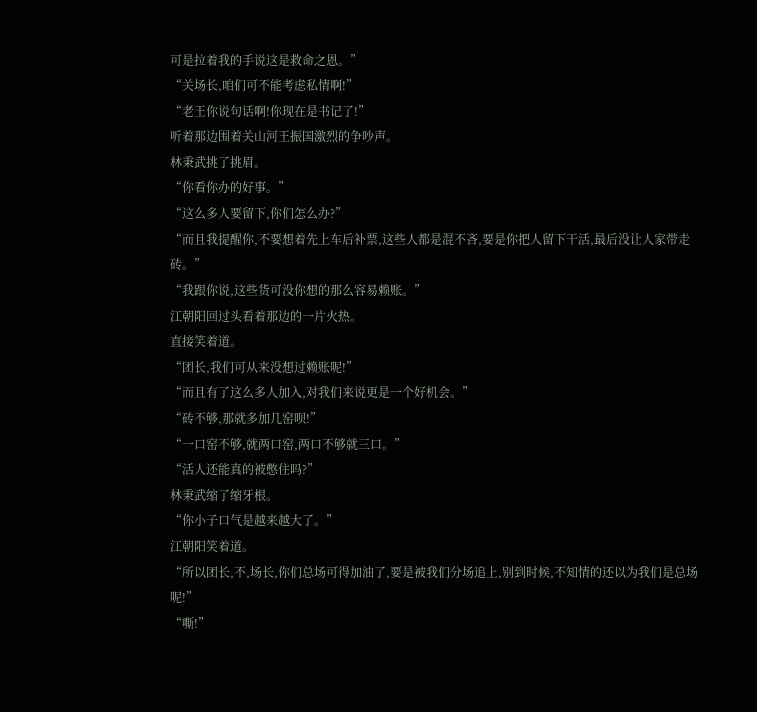可是拉着我的手说这是救命之恩。”
“关场长,咱们可不能考虑私情啊!”
“老王你说句话啊!你现在是书记了!”
听着那边围着关山河王振国激烈的争吵声。
林秉武挑了挑眉。
“你看你办的好事。”
“这么多人要留下,你们怎么办?”
“而且我提醒你,不要想着先上车后补票,这些人都是混不吝,要是你把人留下干活,最后没让人家带走砖。”
“我跟你说,这些货可没你想的那么容易赖账。”
江朝阳回过头看着那边的一片火热。
直接笑着道。
“团长,我们可从来没想过赖账呢!”
“而且有了这么多人加入,对我们来说更是一个好机会。”
“砖不够,那就多加几窑呗!”
“一口窑不够,就两口窑,两口不够就三口。”
“活人还能真的被憋住吗?”
林秉武缩了缩牙根。
“你小子口气是越来越大了。”
江朝阳笑着道。
“所以团长,不,场长,你们总场可得加油了,要是被我们分场追上,别到时候,不知情的还以为我们是总场呢!”
“嘶!”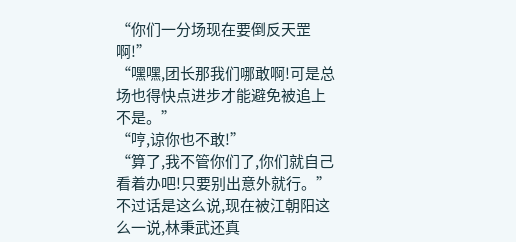“你们一分场现在要倒反天罡啊!”
“嘿嘿,团长那我们哪敢啊!可是总场也得快点进步才能避免被追上不是。”
“哼,谅你也不敢!”
“算了,我不管你们了,你们就自己看着办吧!只要别出意外就行。”
不过话是这么说,现在被江朝阳这么一说,林秉武还真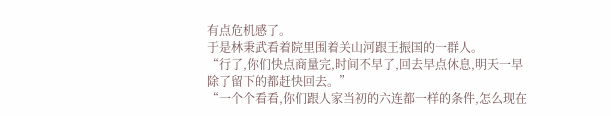有点危机感了。
于是林秉武看着院里围着关山河跟王振国的一群人。
“行了,你们快点商量完,时间不早了,回去早点休息,明天一早除了留下的都赶快回去。”
“一个个看看,你们跟人家当初的六连都一样的条件,怎么现在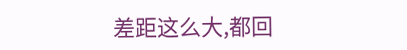差距这么大,都回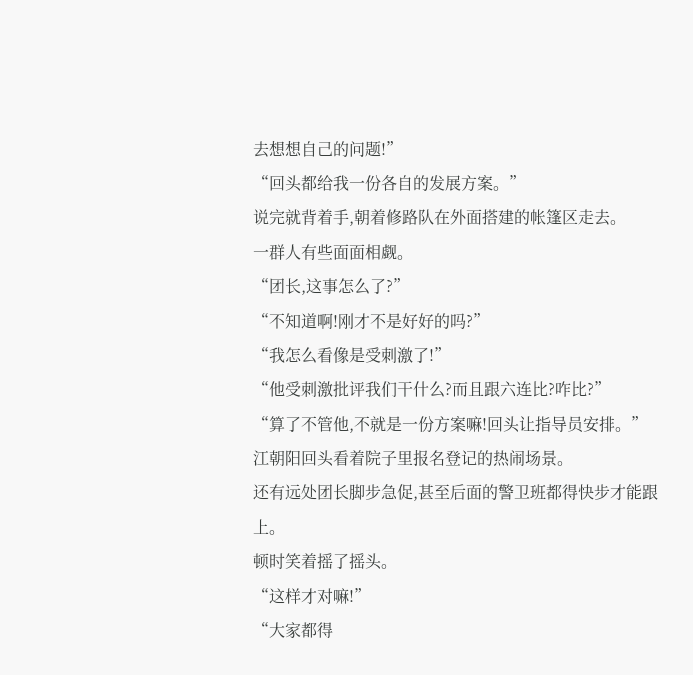去想想自己的问题!”
“回头都给我一份各自的发展方案。”
说完就背着手,朝着修路队在外面搭建的帐篷区走去。
一群人有些面面相觑。
“团长,这事怎么了?”
“不知道啊!刚才不是好好的吗?”
“我怎么看像是受刺激了!”
“他受刺激批评我们干什么?而且跟六连比?咋比?”
“算了不管他,不就是一份方案嘛!回头让指导员安排。”
江朝阳回头看着院子里报名登记的热闹场景。
还有远处团长脚步急促,甚至后面的警卫班都得快步才能跟上。
顿时笑着摇了摇头。
“这样才对嘛!”
“大家都得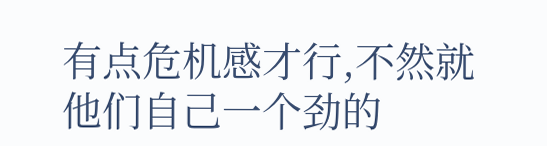有点危机感才行,不然就他们自己一个劲的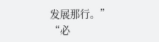发展那行。”
“必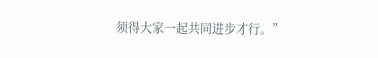须得大家一起共同进步才行。”